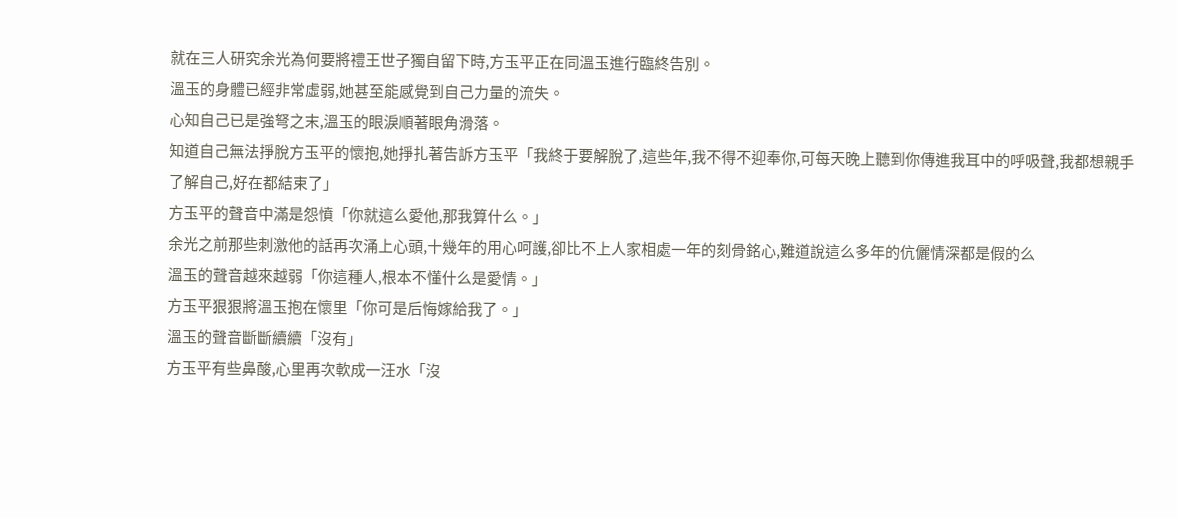就在三人研究余光為何要將禮王世子獨自留下時,方玉平正在同溫玉進行臨終告別。
溫玉的身體已經非常虛弱,她甚至能感覺到自己力量的流失。
心知自己已是強弩之末,溫玉的眼淚順著眼角滑落。
知道自己無法掙脫方玉平的懷抱,她掙扎著告訴方玉平「我終于要解脫了,這些年,我不得不迎奉你,可每天晚上聽到你傳進我耳中的呼吸聲,我都想親手了解自己,好在都結束了」
方玉平的聲音中滿是怨憤「你就這么愛他,那我算什么。」
余光之前那些刺激他的話再次涌上心頭,十幾年的用心呵護,卻比不上人家相處一年的刻骨銘心,難道說這么多年的伉儷情深都是假的么
溫玉的聲音越來越弱「你這種人,根本不懂什么是愛情。」
方玉平狠狠將溫玉抱在懷里「你可是后悔嫁給我了。」
溫玉的聲音斷斷續續「沒有」
方玉平有些鼻酸,心里再次軟成一汪水「沒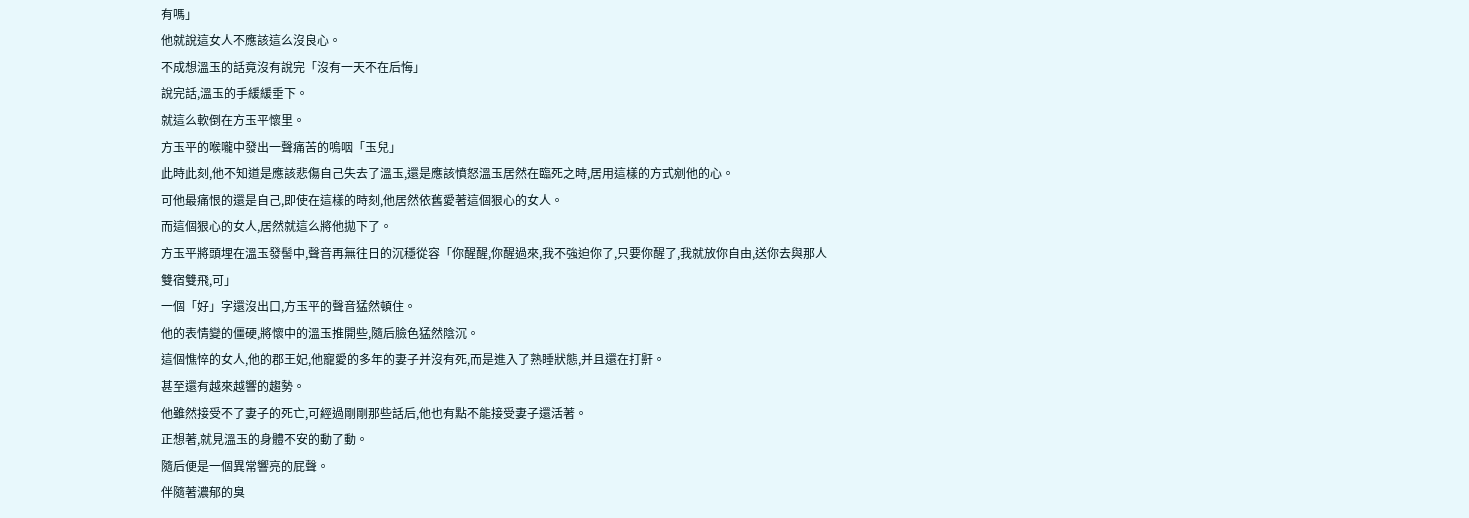有嗎」
他就說這女人不應該這么沒良心。
不成想溫玉的話竟沒有說完「沒有一天不在后悔」
說完話,溫玉的手緩緩垂下。
就這么軟倒在方玉平懷里。
方玉平的喉嚨中發出一聲痛苦的嗚咽「玉兒」
此時此刻,他不知道是應該悲傷自己失去了溫玉,還是應該憤怒溫玉居然在臨死之時,居用這樣的方式剜他的心。
可他最痛恨的還是自己,即使在這樣的時刻,他居然依舊愛著這個狠心的女人。
而這個狠心的女人,居然就這么將他拋下了。
方玉平將頭埋在溫玉發髻中,聲音再無往日的沉穩從容「你醒醒,你醒過來,我不強迫你了,只要你醒了,我就放你自由,送你去與那人雙宿雙飛,可」
一個「好」字還沒出口,方玉平的聲音猛然頓住。
他的表情變的僵硬,將懷中的溫玉推開些,隨后臉色猛然陰沉。
這個憔悴的女人,他的郡王妃,他寵愛的多年的妻子并沒有死,而是進入了熟睡狀態,并且還在打鼾。
甚至還有越來越響的趨勢。
他雖然接受不了妻子的死亡,可經過剛剛那些話后,他也有點不能接受妻子還活著。
正想著,就見溫玉的身體不安的動了動。
隨后便是一個異常響亮的屁聲。
伴隨著濃郁的臭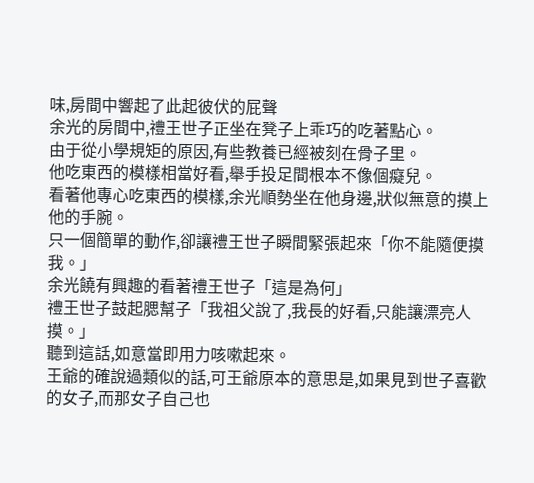味,房間中響起了此起彼伏的屁聲
余光的房間中,禮王世子正坐在凳子上乖巧的吃著點心。
由于從小學規矩的原因,有些教養已經被刻在骨子里。
他吃東西的模樣相當好看,舉手投足間根本不像個癡兒。
看著他專心吃東西的模樣,余光順勢坐在他身邊,狀似無意的摸上他的手腕。
只一個簡單的動作,卻讓禮王世子瞬間緊張起來「你不能隨便摸我。」
余光饒有興趣的看著禮王世子「這是為何」
禮王世子鼓起腮幫子「我祖父說了,我長的好看,只能讓漂亮人摸。」
聽到這話,如意當即用力咳嗽起來。
王爺的確說過類似的話,可王爺原本的意思是,如果見到世子喜歡的女子,而那女子自己也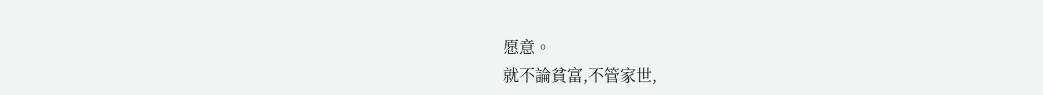愿意。
就不論貧富,不管家世,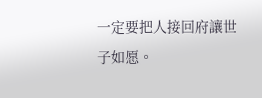一定要把人接回府讓世子如愿。